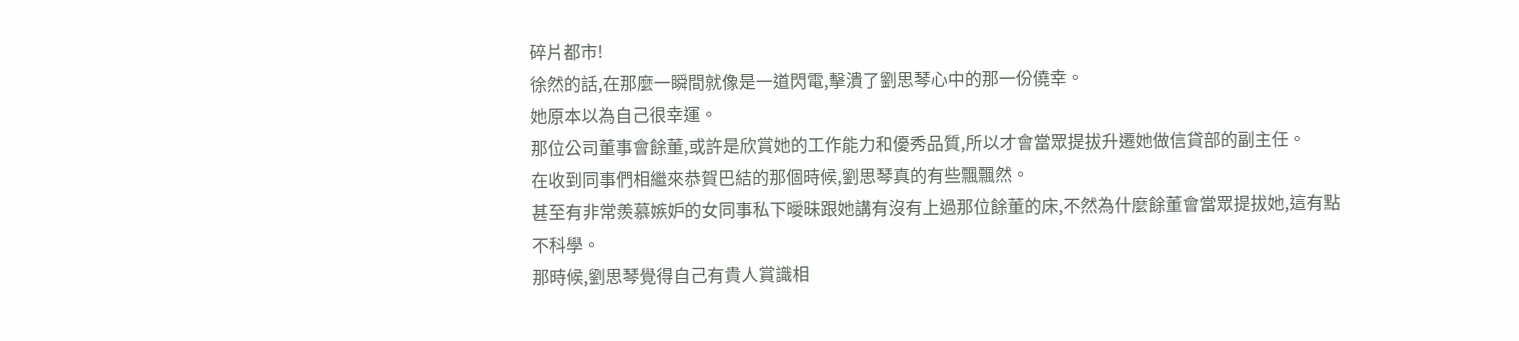碎片都市!
徐然的話,在那麼一瞬間就像是一道閃電,擊潰了劉思琴心中的那一份僥幸。
她原本以為自己很幸運。
那位公司董事會餘董,或許是欣賞她的工作能力和優秀品質,所以才會當眾提拔升遷她做信貸部的副主任。
在收到同事們相繼來恭賀巴結的那個時候,劉思琴真的有些飄飄然。
甚至有非常羨慕嫉妒的女同事私下曖昧跟她講有沒有上過那位餘董的床,不然為什麼餘董會當眾提拔她,這有點不科學。
那時候,劉思琴覺得自己有貴人賞識相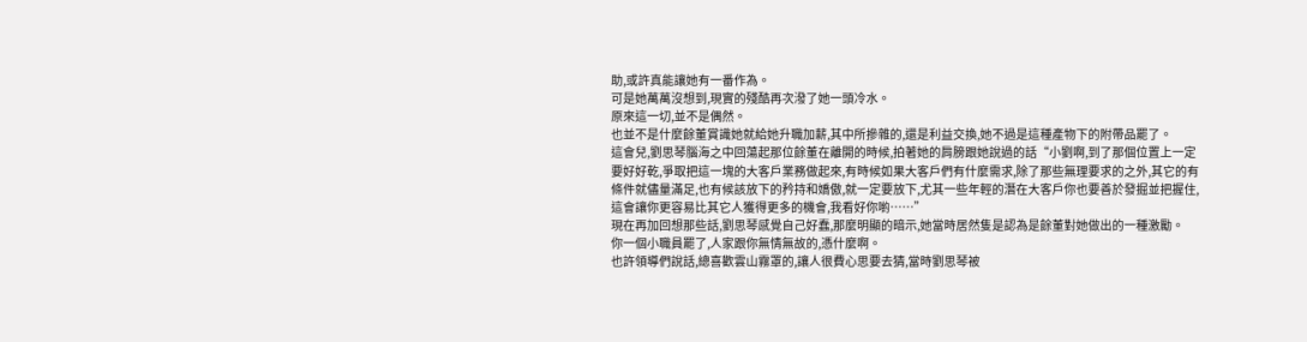助,或許真能讓她有一番作為。
可是她萬萬沒想到,現實的殘酷再次潑了她一頭冷水。
原來這一切,並不是偶然。
也並不是什麼餘董賞識她就給她升職加薪,其中所摻雜的,還是利益交換,她不過是這種產物下的附帶品罷了。
這會兒,劉思琴腦海之中回蕩起那位餘董在離開的時候,拍著她的肩膀跟她說過的話“小劉啊,到了那個位置上一定要好好乾,爭取把這一塊的大客戶業務做起來,有時候如果大客戶們有什麼需求,除了那些無理要求的之外,其它的有條件就儘量滿足,也有候該放下的矜持和嬌傲,就一定要放下,尤其一些年輕的潛在大客戶你也要善於發掘並把握住,這會讓你更容易比其它人獲得更多的機會,我看好你喲……”
現在再加回想那些話,劉思琴感覺自己好蠢,那麼明顯的暗示,她當時居然隻是認為是餘董對她做出的一種激勵。
你一個小職員罷了,人家跟你無情無故的,憑什麼啊。
也許領導們說話,總喜歡雲山霧罩的,讓人很費心思要去猜,當時劉思琴被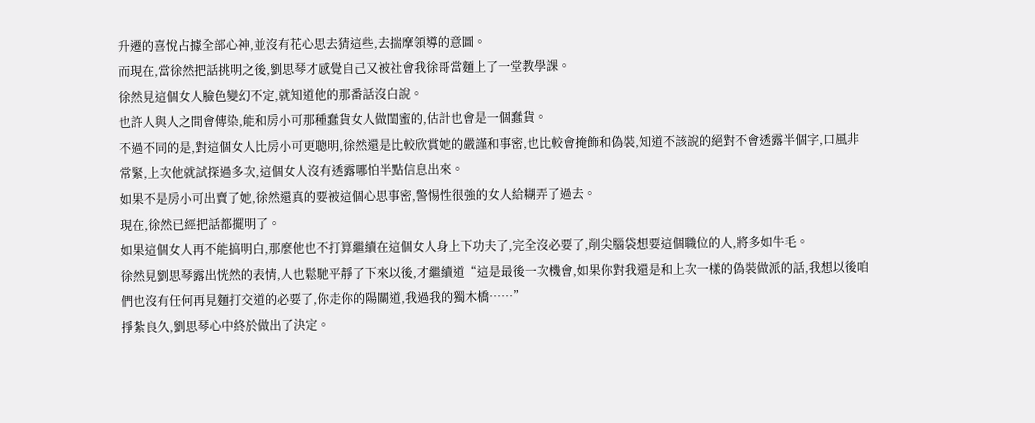升遷的喜悅占據全部心神,並沒有花心思去猜這些,去揣摩領導的意圖。
而現在,當徐然把話挑明之後,劉思琴才感覺自己又被社會我徐哥當麵上了一堂教學課。
徐然見這個女人臉色變幻不定,就知道他的那番話沒白說。
也許人與人之間會傳染,能和房小可那種蠢貨女人做閨蜜的,估計也會是一個蠢貨。
不過不同的是,對這個女人比房小可更聰明,徐然還是比較欣賞她的嚴謹和事密,也比較會掩飾和偽裝,知道不該說的絕對不會透露半個字,口風非常緊,上次他就試探過多次,這個女人沒有透露哪怕半點信息出來。
如果不是房小可出賣了她,徐然還真的要被這個心思事密,警惕性很強的女人給糊弄了過去。
現在,徐然已經把話都擺明了。
如果這個女人再不能搞明白,那麼他也不打算繼續在這個女人身上下功夫了,完全沒必要了,削尖腦袋想要這個職位的人,將多如牛毛。
徐然見劉思琴露出恍然的表情,人也鬆馳平靜了下來以後,才繼續道“這是最後一次機會,如果你對我還是和上次一樣的偽裝做派的話,我想以後咱們也沒有任何再見麵打交道的必要了,你走你的陽關道,我過我的獨木橋……”
掙紮良久,劉思琴心中終於做出了決定。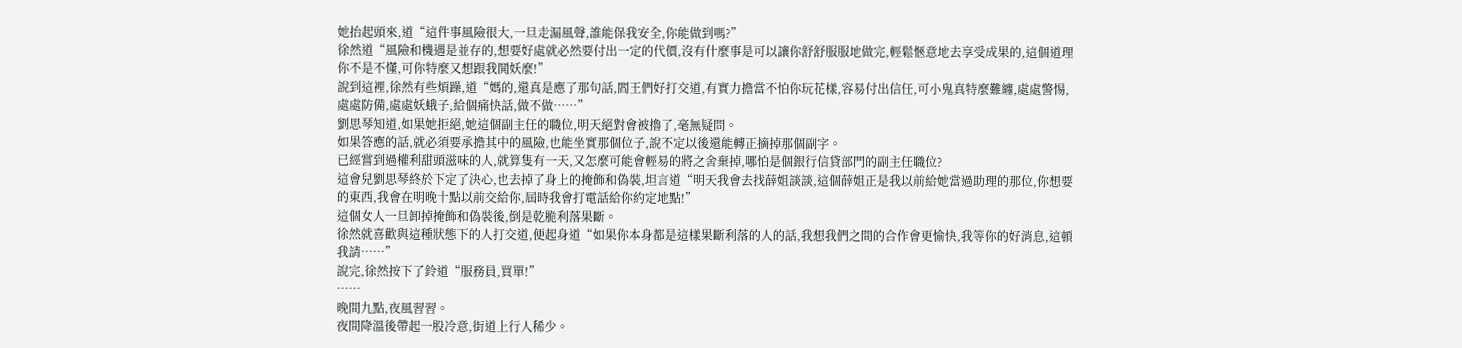她抬起頭來,道“這件事風險很大,一旦走漏風聲,誰能保我安全,你能做到嗎?”
徐然道“風險和機遇是並存的,想要好處就必然要付出一定的代價,沒有什麼事是可以讓你舒舒服服地做完,輕鬆愜意地去享受成果的,這個道理你不是不懂,可你特麼又想跟我鬨妖麼!”
說到這裡,徐然有些煩躁,道“媽的,還真是應了那句話,閻王們好打交道,有實力擔當不怕你玩花樣,容易付出信任,可小鬼真特麼難纏,處處警惕,處處防備,處處妖蛾子,給個痛快話,做不做……”
劉思琴知道,如果她拒絕,她這個副主任的職位,明天絕對會被擼了,毫無疑問。
如果答應的話,就必須要承擔其中的風險,也能坐實那個位子,說不定以後還能轉正摘掉那個副字。
已經嘗到過權利甜頭滋味的人,就算隻有一天,又怎麼可能會輕易的將之舍棄掉,哪怕是個銀行信貸部門的副主任職位?
這會兒劉思琴終於下定了決心,也去掉了身上的掩飾和偽裝,坦言道“明天我會去找薛姐談談,這個薛姐正是我以前給她當過助理的那位,你想要的東西,我會在明晚十點以前交給你,屆時我會打電話給你約定地點!”
這個女人一旦卸掉掩飾和偽裝後,倒是乾脆利落果斷。
徐然就喜歡與這種狀態下的人打交道,便起身道“如果你本身都是這樣果斷利落的人的話,我想我們之間的合作會更愉快,我等你的好消息,這頓我請……”
說完,徐然按下了鈴道“服務員,買單!”
……
晚間九點,夜風習習。
夜間降溫後帶起一股冷意,街道上行人稀少。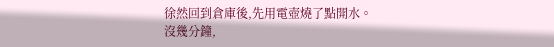徐然回到倉庫後,先用電壺燒了點開水。
沒幾分鐘,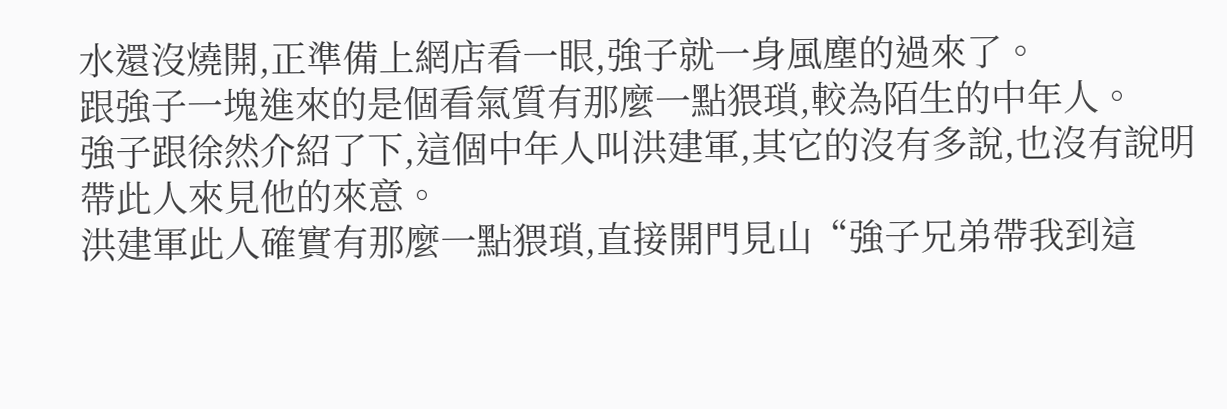水還沒燒開,正準備上網店看一眼,強子就一身風塵的過來了。
跟強子一塊進來的是個看氣質有那麼一點猥瑣,較為陌生的中年人。
強子跟徐然介紹了下,這個中年人叫洪建軍,其它的沒有多說,也沒有說明帶此人來見他的來意。
洪建軍此人確實有那麼一點猥瑣,直接開門見山“強子兄弟帶我到這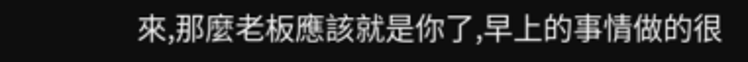來,那麼老板應該就是你了,早上的事情做的很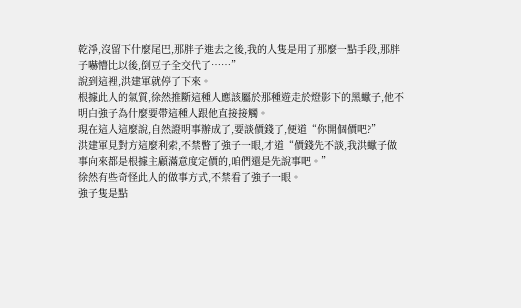乾淨,沒留下什麼尾巴,那胖子進去之後,我的人隻是用了那麼一點手段,那胖子嚇懵比以後,倒豆子全交代了……”
說到這裡,洪建軍就停了下來。
根據此人的氣質,徐然推斷這種人應該屬於那種遊走於燈影下的黑蠍子,他不明白強子為什麼要帶這種人跟他直接接觸。
現在這人這麼說,自然證明事辦成了,要談價錢了,便道“你開個價吧?”
洪建軍見對方這麼利索,不禁瞥了強子一眼,才道“價錢先不談,我洪蠍子做事向來都是根據主顧滿意度定價的,咱們還是先說事吧。”
徐然有些奇怪此人的做事方式,不禁看了強子一眼。
強子隻是點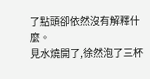了點頭卻依然沒有解釋什麼。
見水燒開了,徐然泡了三杯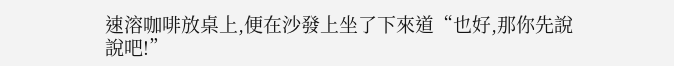速溶咖啡放桌上,便在沙發上坐了下來道“也好,那你先說說吧!”